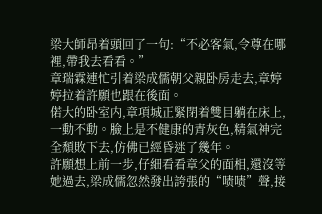梁大師昂着頭回了一句:“不必客氣,令尊在哪裡,帶我去看看。”
章瑞霖連忙引着梁成儒朝父親卧房走去,章婷婷拉着許願也跟在後面。
偌大的卧室内,章項城正緊閉着雙目躺在床上,一動不動。臉上是不健康的青灰色,精氣神完全頹敗下去,仿佛已經昏迷了幾年。
許願想上前一步,仔細看看章父的面相,還沒等她過去,梁成儒忽然發出誇張的“啧啧”聲,接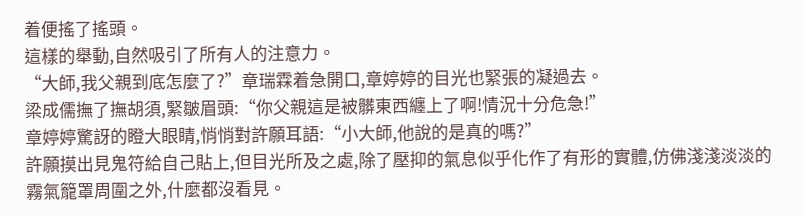着便搖了搖頭。
這樣的舉動,自然吸引了所有人的注意力。
“大師,我父親到底怎麼了?”章瑞霖着急開口,章婷婷的目光也緊張的凝過去。
梁成儒撫了撫胡須,緊皺眉頭:“你父親這是被髒東西纏上了啊!情況十分危急!”
章婷婷驚訝的瞪大眼睛,悄悄對許願耳語:“小大師,他說的是真的嗎?”
許願摸出見鬼符給自己貼上,但目光所及之處,除了壓抑的氣息似乎化作了有形的實體,仿佛淺淺淡淡的霧氣籠罩周圍之外,什麼都沒看見。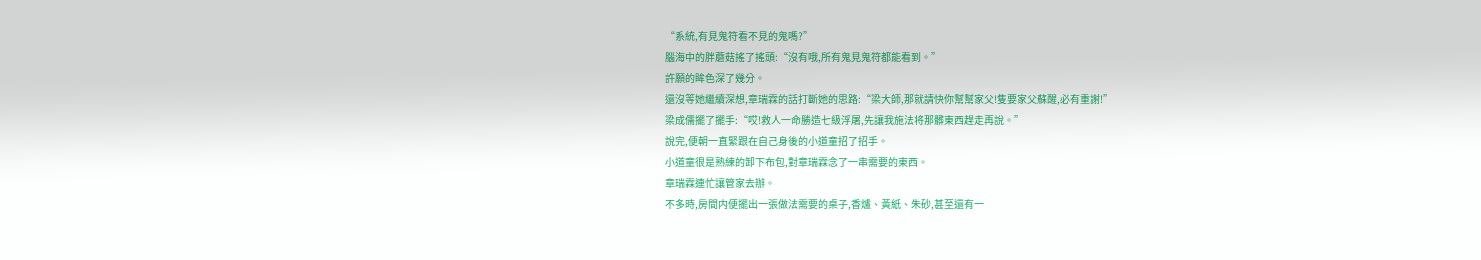“系統,有見鬼符看不見的鬼嗎?”
腦海中的胖蘑菇搖了搖頭:“沒有哦,所有鬼見鬼符都能看到。”
許願的眸色深了幾分。
還沒等她繼續深想,章瑞霖的話打斷她的思路:“梁大師,那就請快你幫幫家父!隻要家父蘇醒,必有重謝!”
梁成儒擺了擺手:“哎!救人一命勝造七級浮屠,先讓我施法将那髒東西趕走再說。”
說完,便朝一直緊跟在自己身後的小道童招了招手。
小道童很是熟練的卸下布包,對章瑞霖念了一串需要的東西。
章瑞霖連忙讓管家去辦。
不多時,房間内便擺出一張做法需要的桌子,香爐、黃紙、朱砂,甚至還有一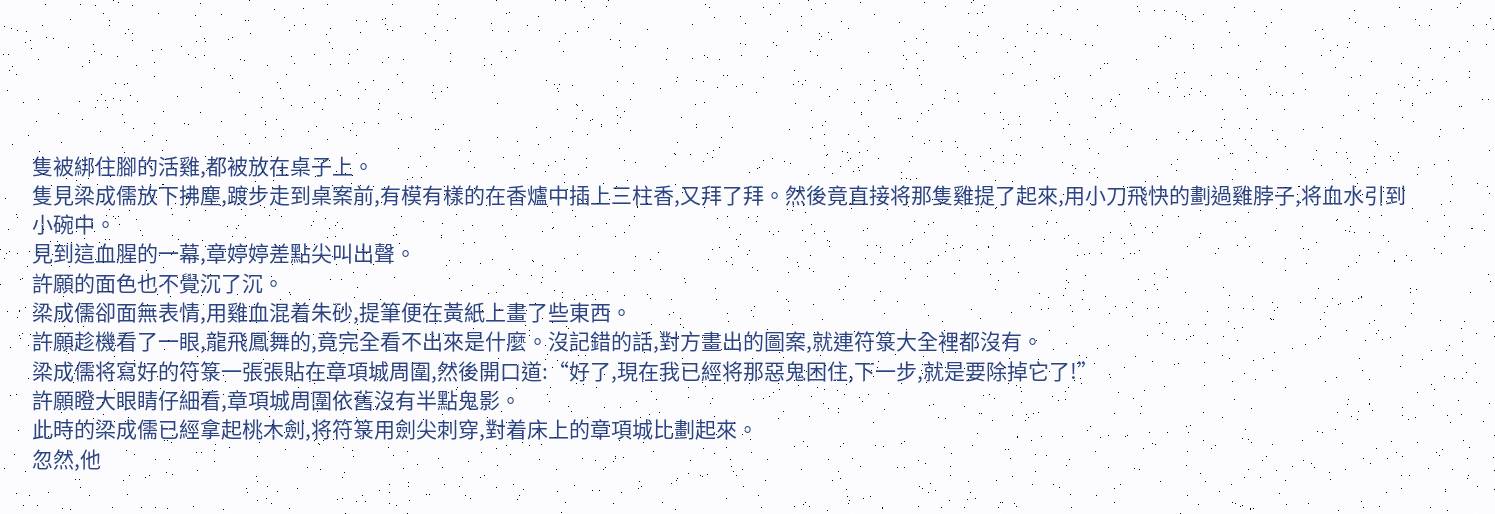隻被綁住腳的活雞,都被放在桌子上。
隻見梁成儒放下拂塵,踱步走到桌案前,有模有樣的在香爐中插上三柱香,又拜了拜。然後竟直接将那隻雞提了起來,用小刀飛快的劃過雞脖子,将血水引到小碗中。
見到這血腥的一幕,章婷婷差點尖叫出聲。
許願的面色也不覺沉了沉。
梁成儒卻面無表情,用雞血混着朱砂,提筆便在黃紙上畫了些東西。
許願趁機看了一眼,龍飛鳳舞的,竟完全看不出來是什麼。沒記錯的話,對方畫出的圖案,就連符箓大全裡都沒有。
梁成儒将寫好的符箓一張張貼在章項城周圍,然後開口道:“好了,現在我已經将那惡鬼困住,下一步,就是要除掉它了!”
許願瞪大眼睛仔細看,章項城周圍依舊沒有半點鬼影。
此時的梁成儒已經拿起桃木劍,将符箓用劍尖刺穿,對着床上的章項城比劃起來。
忽然,他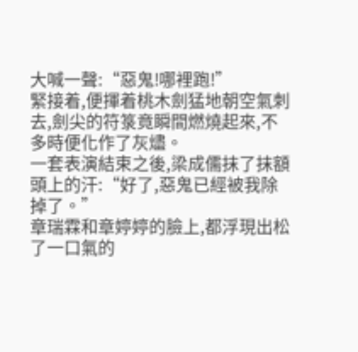大喊一聲:“惡鬼!哪裡跑!”
緊接着,便揮着桃木劍猛地朝空氣刺去,劍尖的符箓竟瞬間燃燒起來,不多時便化作了灰燼。
一套表演結束之後,梁成儒抹了抹額頭上的汗:“好了,惡鬼已經被我除掉了。”
章瑞霖和章婷婷的臉上,都浮現出松了一口氣的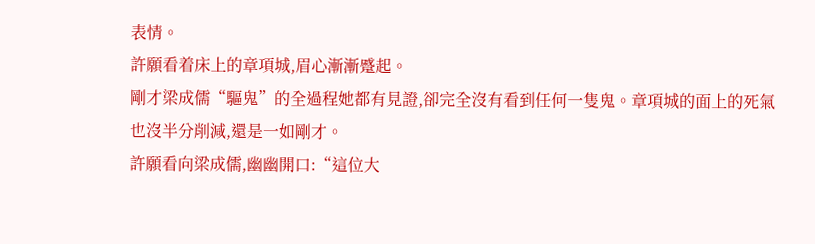表情。
許願看着床上的章項城,眉心漸漸蹙起。
剛才梁成儒“驅鬼”的全過程她都有見證,卻完全沒有看到任何一隻鬼。章項城的面上的死氣也沒半分削減,還是一如剛才。
許願看向梁成儒,幽幽開口:“這位大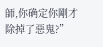師,你确定你剛才除掉了惡鬼?”